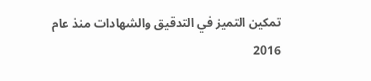تمكين التميز في التدقيق والشهادات منذ عام 2016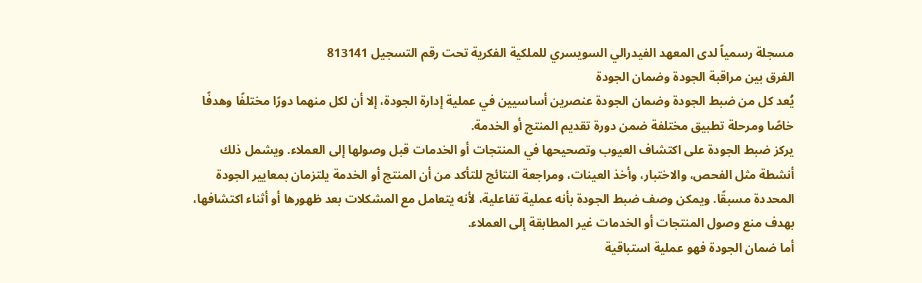مسجلة رسمياً لدى المعهد الفيدرالي السويسري للملكية الفكرية تحت رقم التسجيل 813141
الفرق بين مراقبة الجودة وضمان الجودة
يُعد كل من ضبط الجودة وضمان الجودة عنصرين أساسيين في عملية إدارة الجودة، إلا أن لكل منهما دورًا مختلفًا وهدفًا خاصًا ومرحلة تطبيق مختلفة ضمن دورة تقديم المنتج أو الخدمة.
يركز ضبط الجودة على اكتشاف العيوب وتصحيحها في المنتجات أو الخدمات قبل وصولها إلى العملاء. ويشمل ذلك أنشطة مثل الفحص، والاختبار، وأخذ العينات، ومراجعة النتائج للتأكد من أن المنتج أو الخدمة يلتزمان بمعايير الجودة المحددة مسبقًا. ويمكن وصف ضبط الجودة بأنه عملية تفاعلية، لأنه يتعامل مع المشكلات بعد ظهورها أو أثناء اكتشافها، بهدف منع وصول المنتجات أو الخدمات غير المطابقة إلى العملاء.
أما ضمان الجودة فهو عملية استباقية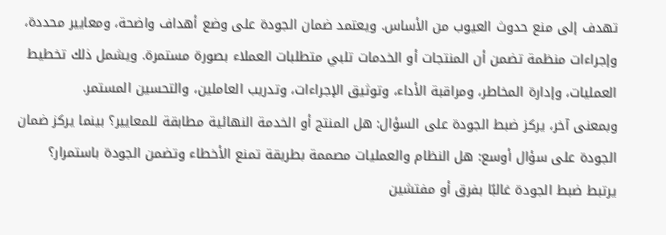تهدف إلى منع حدوث العيوب من الأساس. ويعتمد ضمان الجودة على وضع أهداف واضحة، ومعايير محددة، وإجراءات منظمة تضمن أن المنتجات أو الخدمات تلبي متطلبات العملاء بصورة مستمرة. ويشمل ذلك تخطيط العمليات، وإدارة المخاطر، ومراقبة الأداء، وتوثيق الإجراءات، وتدريب العاملين، والتحسين المستمر.
وبمعنى آخر، يركز ضبط الجودة على السؤال: هل المنتج أو الخدمة النهائية مطابقة للمعايير؟ بينما يركز ضمان الجودة على سؤال أوسع: هل النظام والعمليات مصممة بطريقة تمنع الأخطاء وتضمن الجودة باستمرار؟
يرتبط ضبط الجودة غالبًا بفرق أو مفتشين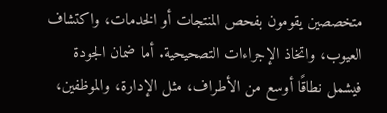متخصصين يقومون بفحص المنتجات أو الخدمات، واكتشاف العيوب، واتخاذ الإجراءات التصحيحية. أما ضمان الجودة فيشمل نطاقًا أوسع من الأطراف، مثل الإدارة، والموظفين،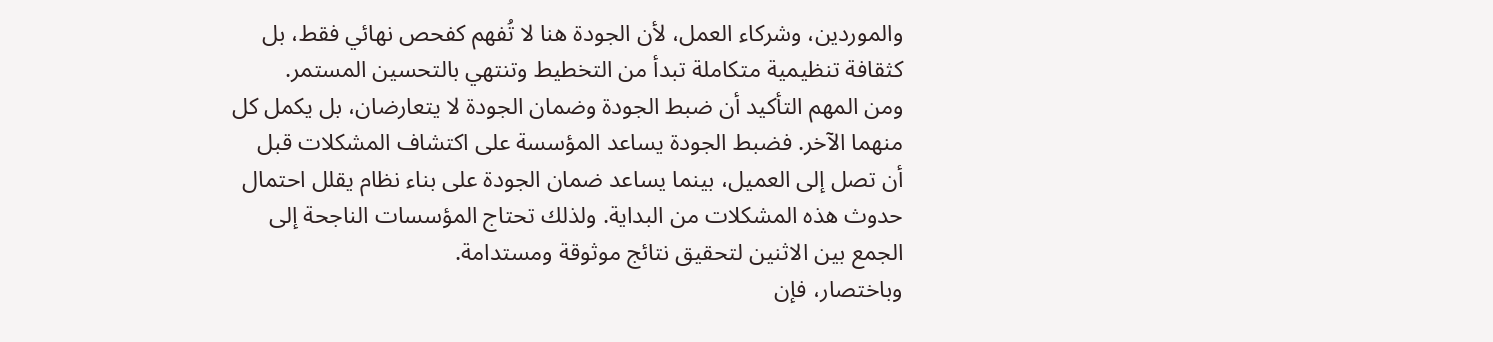والموردين، وشركاء العمل، لأن الجودة هنا لا تُفهم كفحص نهائي فقط، بل كثقافة تنظيمية متكاملة تبدأ من التخطيط وتنتهي بالتحسين المستمر.
ومن المهم التأكيد أن ضبط الجودة وضمان الجودة لا يتعارضان، بل يكمل كل منهما الآخر. فضبط الجودة يساعد المؤسسة على اكتشاف المشكلات قبل أن تصل إلى العميل، بينما يساعد ضمان الجودة على بناء نظام يقلل احتمال حدوث هذه المشكلات من البداية. ولذلك تحتاج المؤسسات الناجحة إلى الجمع بين الاثنين لتحقيق نتائج موثوقة ومستدامة.
وباختصار، فإن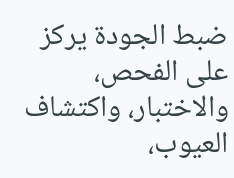ضبط الجودة يركز على الفحص، والاختبار، واكتشاف العيوب،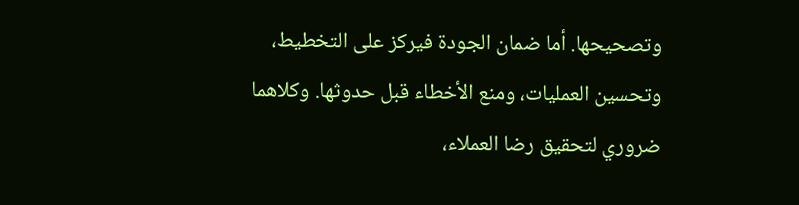وتصحيحها. أما ضمان الجودة فيركز على التخطيط، وتحسين العمليات، ومنع الأخطاء قبل حدوثها. وكلاهما ضروري لتحقيق رضا العملاء،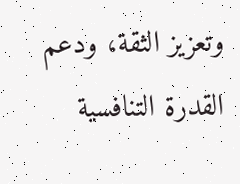وتعزيز الثقة، ودعم القدرة التنافسية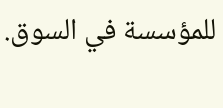للمؤسسة في السوق.